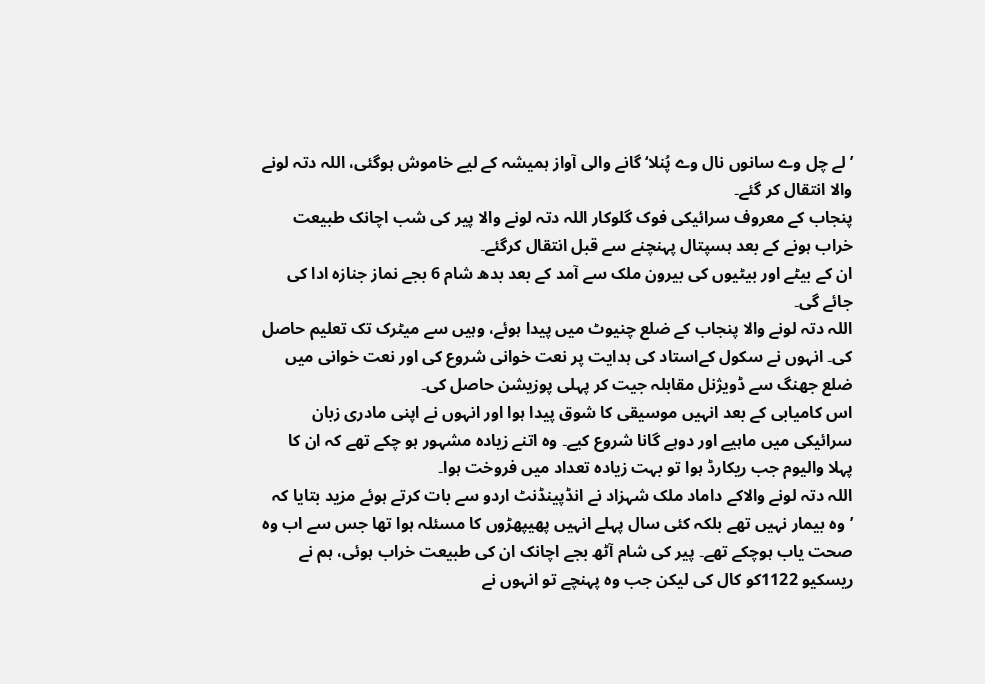’لے چل وے سانوں نال وے پُنلا‘ گانے والی آواز ہمیشہ کے لیے خاموش ہوگئی، اللہ دتہ لونے والا انتقال کر گئے۔
پنجاب کے معروف سرائیکی فوک گلوکار اللہ دتہ لونے والا پیر کی شب اچانک طبیعت خراب ہونے کے بعد ہسپتال پہنچنے سے قبل انتقال کرگئے۔
ان کے بیٹے اور بیٹیوں کی بیرون ملک سے آمد کے بعد بدھ شام 6 بجے نماز جنازہ ادا کی جائے گی۔
اللہ دتہ لونے والا پنجاب کے ضلع چنیوٹ میں پیدا ہوئے، وہیں سے میٹرک تک تعلیم حاصل کی۔ انہوں نے سکول کےاستاد کی ہدایت پر نعت خوانی شروع کی اور نعت خوانی میں ضلع جھنگ سے ڈویژنل مقابلہ جیت کر پہلی پوزیشن حاصل کی۔
اس کامیابی کے بعد انہیں موسیقی کا شوق پیدا ہوا اور انہوں نے اپنی مادری زبان سرائیکی میں ماہیے اور دوہے گانا شروع کیے۔ وہ اتنے زیادہ مشہور ہو چکے تھے کہ ان کا پہلا والیوم جب ریکارڈ ہوا تو بہت زیادہ تعداد میں فروخت ہوا۔
اللہ دتہ لونے والاکے داماد ملک شہزاد نے انڈپینڈنٹ اردو سے بات کرتے ہوئے مزید بتایا کہ ’وہ بیمار نہیں تھے بلکہ کئی سال پہلے انہیں پھیپھڑوں کا مسئلہ ہوا تھا جس سے اب وہ صحت یاب ہوچکے تھے۔ پیر کی شام آٹھ بجے اچانک ان کی طبیعت خراب ہوئی، ہم نے ریسکیو 1122کو کال کی لیکن جب وہ پہنچے تو انہوں نے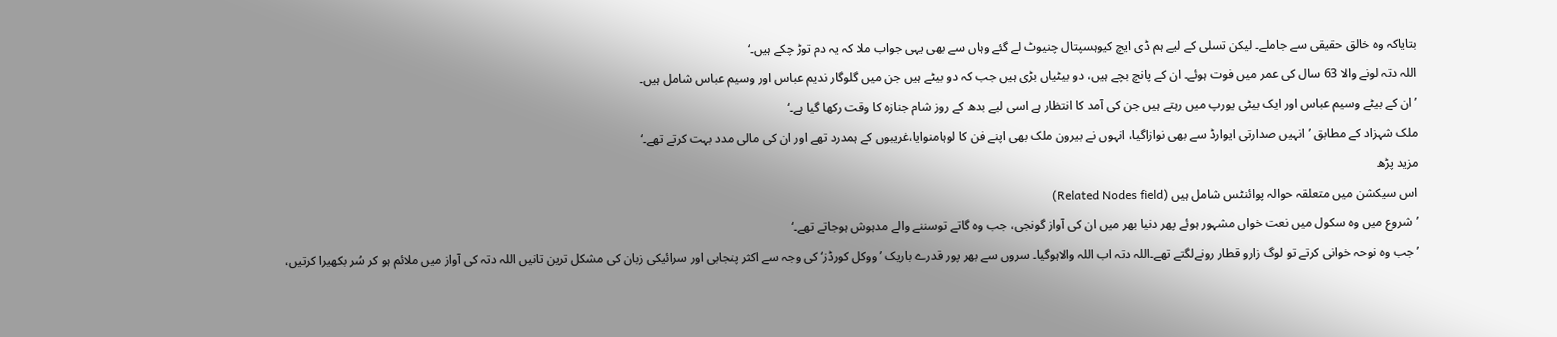بتایاکہ وہ خالق حقیقی سے جاملے۔ لیکن تسلی کے لیے ہم ڈی ایچ کیوہسپتال چنیوٹ لے گئے وہاں سے بھی یہی جواب ملا کہ یہ دم توڑ چکے ہیں۔‘
اللہ دتہ لونے والا 63 سال کی عمر میں فوت ہوئے۔ ان کے پانچ بچے ہیں، دو بیٹیاں بڑی ہیں جب کہ دو بیٹے ہیں جن میں گلوگار ندیم عباس اور وسیم عباس شامل ہیں۔
’ان کے بیٹے وسیم عباس اور ایک بیٹی یورپ میں رہتے ہیں جن کی آمد کا انتظار ہے اسی لیے بدھ کے روز شام جنازہ کا وقت رکھا گیا ہے۔‘
ملک شہزاد کے مطابق ’انہیں صدارتی ایوارڈ سے بھی نوازاگیا، انہوں نے بیرون ملک بھی اپنے فن کا لوہامنوایا،غریبوں کے ہمدرد تھے اور ان کی مالی مدد بہت کرتے تھے۔‘
مزید پڑھ
اس سیکشن میں متعلقہ حوالہ پوائنٹس شامل ہیں (Related Nodes field)
’شروع میں وہ سکول میں نعت خواں مشہور ہوئے پھر دنیا بھر میں ان کی آواز گونجی، جب وہ گاتے توسننے والے مدہوش ہوجاتے تھے۔‘
’جب وہ نوحہ خوانی کرتے تو لوگ زارو قطار رونےلگتے تھے۔اللہ دتہ اب اللہ والاہوگیا۔ سروں سے بھر پور قدرے باریک ’ووکل کورڈز‘ کی وجہ سے اکثر پنجابی اور سرائیکی زبان کی مشکل ترین تانیں اللہ دتہ کی آواز میں ملائم ہو کر سُر بکھیرا کرتیں،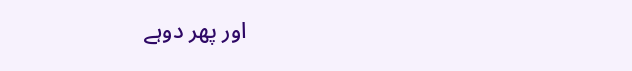اور پھر دوہے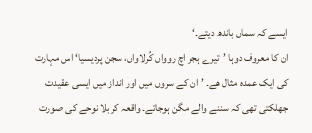ایسے کہ سماں باندھ دیتے۔‘
ان کا معروف دوہا ’تیرے ہجر اچ روواں کُرلاواں، سجن پردیسیا‘ اس مہارت کی ایک عمدہ مثال ھے۔ ’ان کے سروں میں اور انداز میں ایسی عقیدت جھلکتی تھی کہ سننے والے مگن ہوجاتے۔ واقعہ کربلا نوحے کی صورت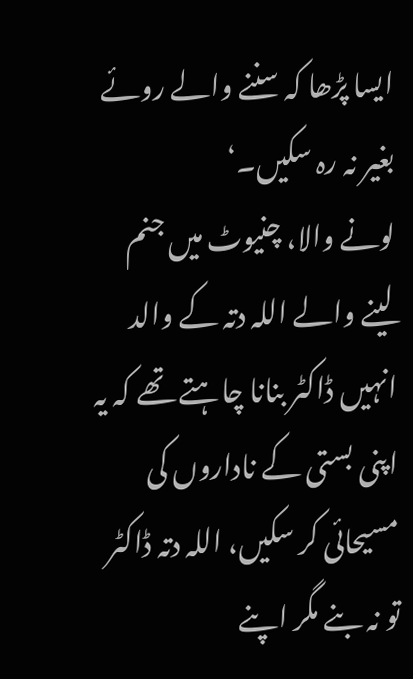ایسا پڑھا کہ سننے والے روئے بغیر نہ رہ سکیں۔‘
لونے والا، چنیوٹ میں جنم لینے والے اللہ دتہ کے والد انہیں ڈاکٹر بنانا چاہتے تھے کہ یہ اپنی بستی کے ناداروں کی مسیحائی کر سکیں، اللہ دتہ ڈاکٹر تو نہ بنے مگر اپنے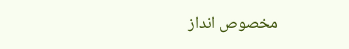مخصوص انداز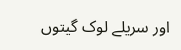اور سریلے لوک گیتوں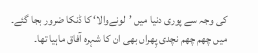کی وجہ سے پوری دنیا میں ’لونےوالا‘ کا ڈنکا ضرور بجا گئے۔
میں چھم چھم نچدی پِھراں بھی ان کا شہرہ آفاق ماہیا تھا۔